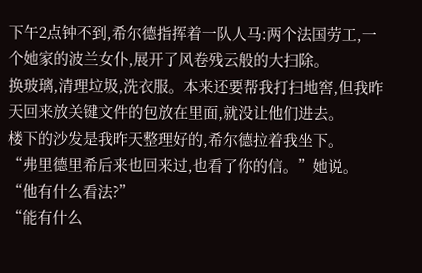下午2点钟不到,希尔德指挥着一队人马:两个法国劳工,一个她家的波兰女仆,展开了风卷残云般的大扫除。
换玻璃,清理垃圾,洗衣服。本来还要帮我打扫地窖,但我昨天回来放关键文件的包放在里面,就没让他们进去。
楼下的沙发是我昨天整理好的,希尔德拉着我坐下。
“弗里德里希后来也回来过,也看了你的信。”她说。
“他有什么看法?”
“能有什么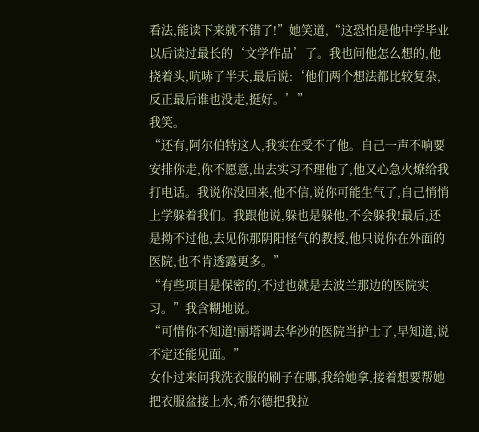看法,能读下来就不错了!”她笑道,“这恐怕是他中学毕业以后读过最长的‘文学作品’了。我也问他怎么想的,他挠着头,吭哧了半天,最后说:‘他们两个想法都比较复杂,反正最后谁也没走,挺好。’”
我笑。
“还有,阿尔伯特这人,我实在受不了他。自己一声不响要安排你走,你不愿意,出去实习不理他了,他又心急火燎给我打电话。我说你没回来,他不信,说你可能生气了,自己悄悄上学躲着我们。我跟他说,躲也是躲他,不会躲我!最后,还是拗不过他,去见你那阴阳怪气的教授,他只说你在外面的医院,也不肯透露更多。”
“有些项目是保密的,不过也就是去波兰那边的医院实习。”我含糊地说。
“可惜你不知道!丽塔调去华沙的医院当护士了,早知道,说不定还能见面。”
女仆过来问我洗衣服的刷子在哪,我给她拿,接着想要帮她把衣服盆接上水,希尔德把我拉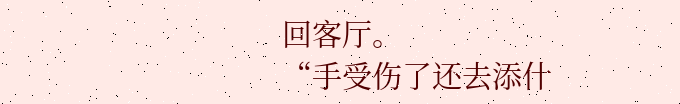回客厅。
“手受伤了还去添什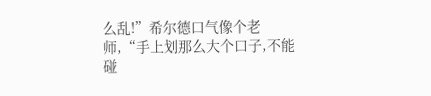么乱!”希尔德口气像个老师,“手上划那么大个口子,不能碰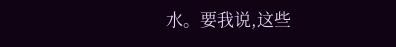水。要我说,这些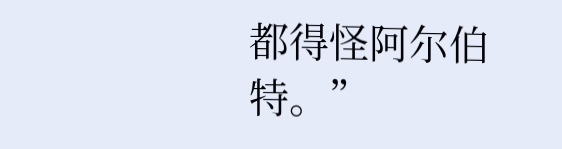都得怪阿尔伯特。”